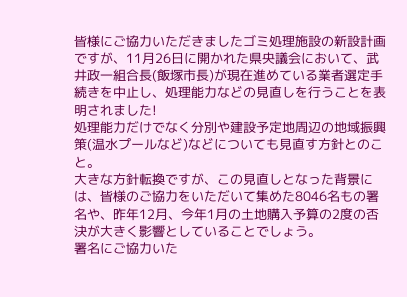皆様にご協力いただきましたゴミ処理施設の新設計画ですが、11月26日に開かれた県央議会において、武井政一組合長(飯塚市長)が現在進めている業者選定手続きを中止し、処理能力などの見直しを行うことを表明されました!
処理能力だけでなく分別や建設予定地周辺の地域振興策(温水プールなど)などについても見直す方針とのこと。
大きな方針転換ですが、この見直しとなった背景には、皆様のご協力をいただいて集めた8046名もの署名や、昨年12月、今年1月の土地購入予算の2度の否決が大きく影響としていることでしょう。
署名にご協力いた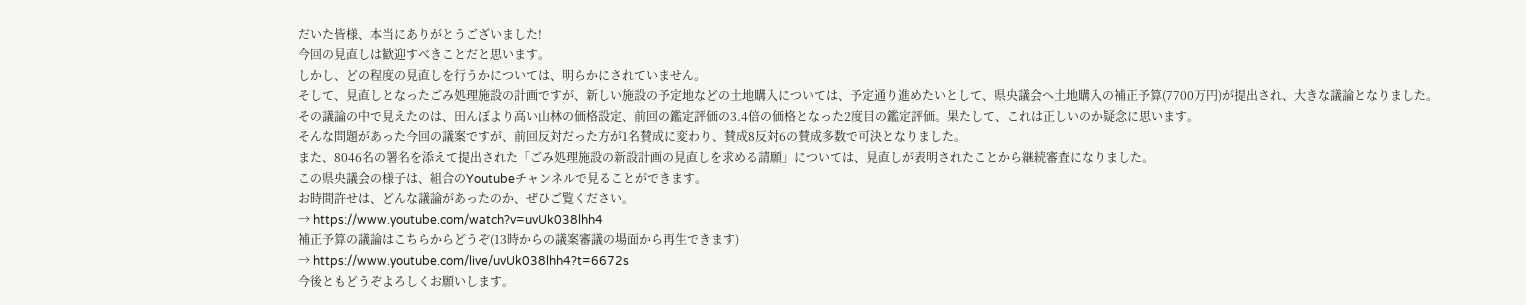だいた皆様、本当にありがとうございました!
今回の見直しは歓迎すべきことだと思います。
しかし、どの程度の見直しを行うかについては、明らかにされていません。
そして、見直しとなったごみ処理施設の計画ですが、新しい施設の予定地などの土地購入については、予定通り進めたいとして、県央議会へ土地購入の補正予算(7700万円)が提出され、大きな議論となりました。
その議論の中で見えたのは、田んぼより高い山林の価格設定、前回の鑑定評価の3.4倍の価格となった2度目の鑑定評価。果たして、これは正しいのか疑念に思います。
そんな問題があった今回の議案ですが、前回反対だった方が1名賛成に変わり、賛成8反対6の賛成多数で可決となりました。
また、8046名の署名を添えて提出された「ごみ処理施設の新設計画の見直しを求める請願」については、見直しが表明されたことから継続審査になりました。
この県央議会の様子は、組合のYoutubeチャンネルで見ることができます。
お時間許せは、どんな議論があったのか、ぜひご覧ください。
→ https://www.youtube.com/watch?v=uvUk038lhh4
補正予算の議論はこちらからどうぞ(13時からの議案審議の場面から再生できます)
→ https://www.youtube.com/live/uvUk038lhh4?t=6672s
今後ともどうぞよろしくお願いします。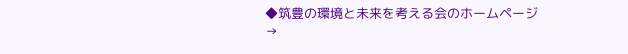◆筑豊の環境と未来を考える会のホームページ
→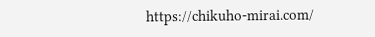https://chikuho-mirai.com/